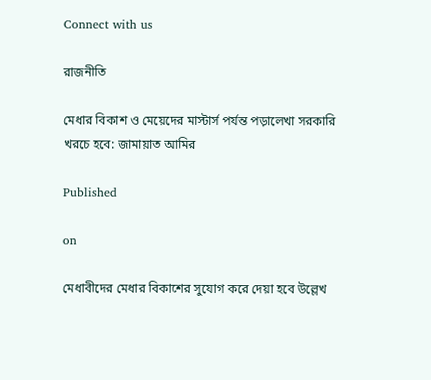Connect with us

রাজনীতি

মেধার বিকাশ ও মেয়েদের মাস্টার্স পর্যন্ত পড়ালেখা সরকারি খরচে হবে: জামায়াত আমির

Published

on

মেধাবীদের মেধার বিকাশের সুযোগ করে দেয়া হবে উল্লেখ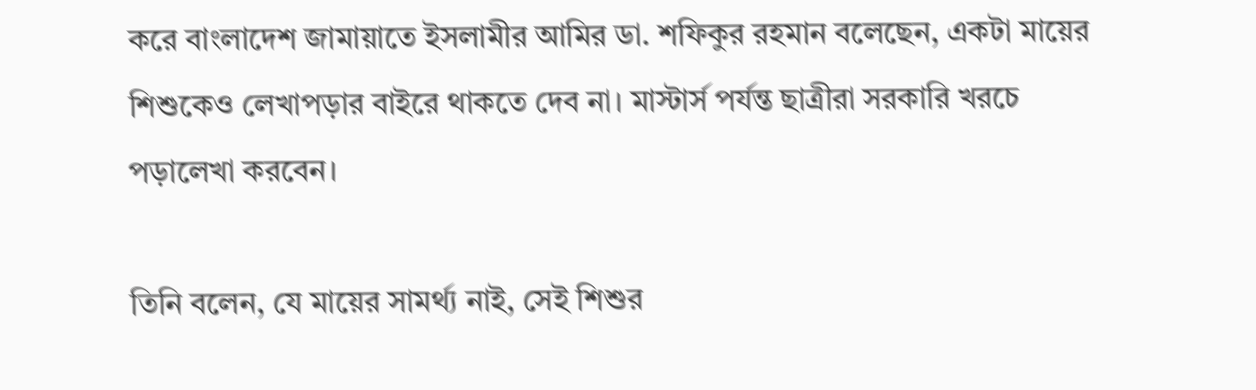করে বাংলাদেশ জামায়াতে ইসলামীর আমির ডা. শফিকুর রহমান বলেছেন, একটা মায়ের শিশুকেও লেখাপড়ার বাইরে থাকতে দেব না। মাস্টার্স পর্যন্ত ছাত্রীরা সরকারি খরচে পড়ালেখা করবেন।

তিনি বলেন, যে মায়ের সামর্থ্য নাই, সেই শিশুর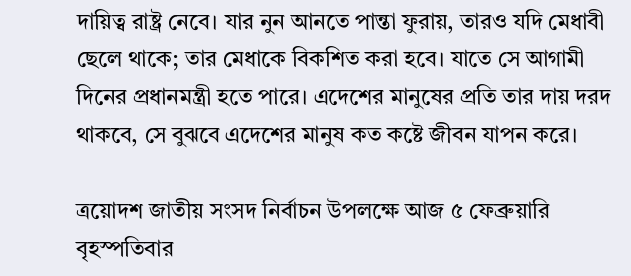দায়িত্ব রাষ্ট্র নেবে। যার নুন আনতে পান্তা ফুরায়, তারও যদি মেধাবী ছেলে থাকে; তার মেধাকে বিকশিত করা হবে। যাতে সে আগামী দিনের প্রধানমন্ত্রী হতে পারে। এদেশের মানুষের প্রতি তার দায় দরদ থাকবে, সে বুঝবে এদেশের মানুষ কত কষ্টে জীবন যাপন করে।

ত্রয়োদশ জাতীয় সংসদ নির্বাচন উপলক্ষে আজ ৫ ফেব্রুয়ারি বৃহস্পতিবার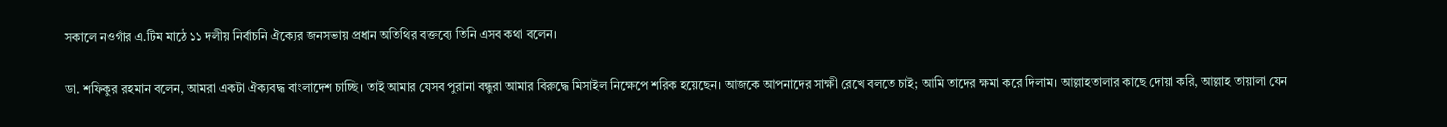সকালে নওগাঁর এ.টিম মাঠে ১১ দলীয় নির্বাচনি ঐক্যের জনসভায় প্রধান অতিথির বক্তব্যে তিনি এসব কথা বলেন।

ডা. শফিকুর রহমান বলেন, আমরা একটা ঐক্যবদ্ধ বাংলাদেশ চাচ্ছি। তাই আমার যেসব পুরানা বন্ধুরা আমার বিরুদ্ধে মিসাইল নিক্ষেপে শরিক হয়েছেন। আজকে আপনাদের সাক্ষী রেখে বলতে চাই; আমি তাদের ক্ষমা করে দিলাম। আল্লাহতালার কাছে দোয়া করি, আল্লাহ তায়ালা যেন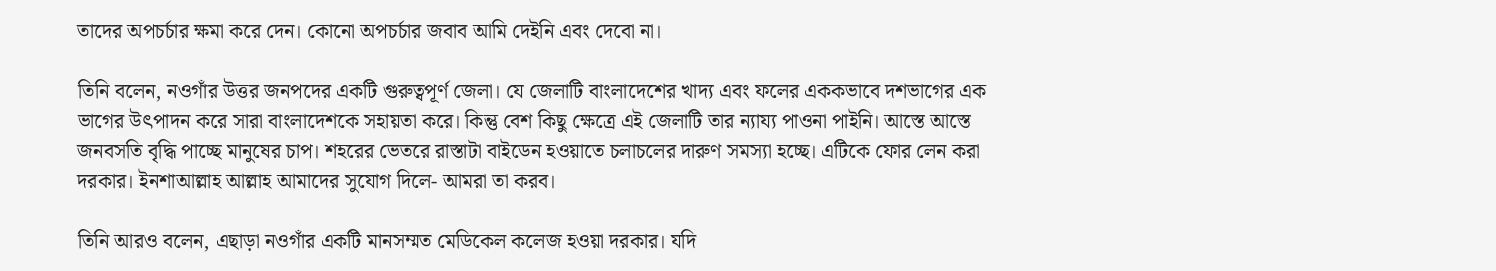তাদের অপচর্চার ক্ষমা করে দেন। কোনো অপচর্চার জবাব আমি দেইনি এবং দেবো না।

তিনি বলেন, নওগাঁর উত্তর জনপদের একটি গুরুত্বপূর্ণ জেলা। যে জেলাটি বাংলাদেশের খাদ্য এবং ফলের এককভাবে দশভাগের এক ভাগের উৎপাদন করে সারা বাংলাদেশকে সহায়তা করে। কিন্তু বেশ কিছু ক্ষেত্রে এই জেলাটি তার ন্যায্য পাওনা পাইনি। আস্তে আস্তে জনবসতি বৃদ্ধি পাচ্ছে মানুষের চাপ। শহরের ভেতরে রাস্তাটা বাইডেন হওয়াতে চলাচলের দারুণ সমস্যা হচ্ছে। এটিকে ফোর লেন করা দরকার। ইনশাআল্লাহ আল্লাহ আমাদের সুযোগ দিলে- আমরা তা করব।

তিনি আরও বলেন, এছাড়া নওগাঁর একটি মানসম্মত মেডিকেল কলেজ হওয়া দরকার। যদি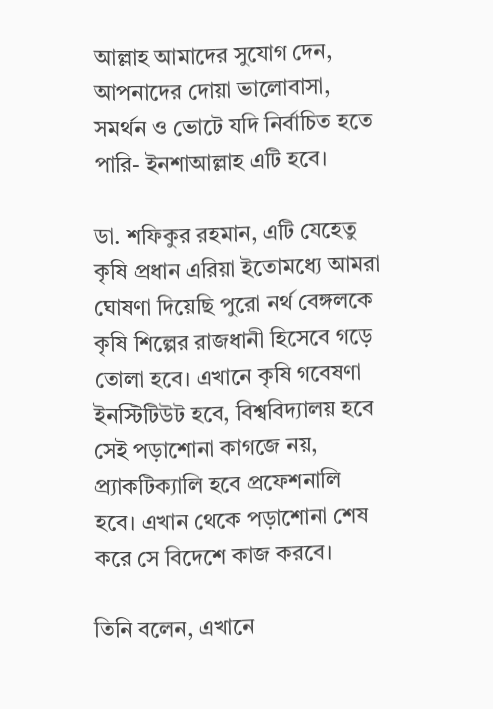আল্লাহ আমাদের সুযোগ দেন, আপনাদের দোয়া ভালোবাসা, সমর্থন ও ভোটে যদি নির্বাচিত হতে পারি- ইনশাআল্লাহ এটি হবে।

ডা. শফিকুর রহমান, এটি যেহেতু কৃষি প্রধান এরিয়া ইতোমধ্যে আমরা ঘোষণা দিয়েছি পুরো নর্থ বেঙ্গলকে কৃষি শিল্পের রাজধানী হিসেবে গড়ে তোলা হবে। এখানে কৃষি গবেষণা ইনস্টিটিউট হবে, বিশ্ববিদ্যালয় হবে সেই পড়াশোনা কাগজে নয়, প্র্যাকটিক্যালি হবে প্রফেশনালি হবে। এখান থেকে পড়াশোনা শেষ করে সে বিদেশে কাজ করবে।

তিনি বলেন, এখানে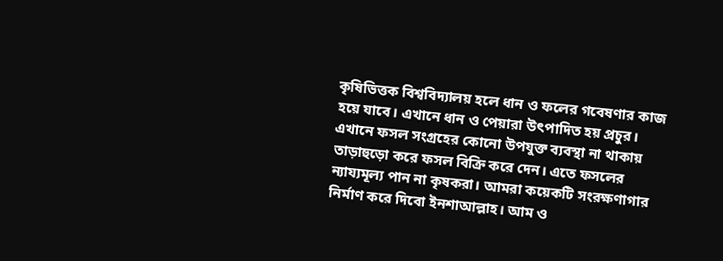কৃষিভিত্তক বিশ্ববিদ্যালয় হলে ধান ও ফলের গবেষণার কাজ হয়ে যাবে। এখানে ধান ও পেয়ারা উৎপাদিত হয় প্রচুর। এখানে ফসল সংগ্রহের কোনো উপযুক্ত ব্যবস্থা না থাকায় তাড়াহুড়ো করে ফসল বিক্রি করে দেন। এতে ফসলের ন্যায্যমূল্য পান না কৃষকরা। আমরা কয়েকটি সংরক্ষণাগার নির্মাণ করে দিবো ইনশাআল্লাহ। আম ও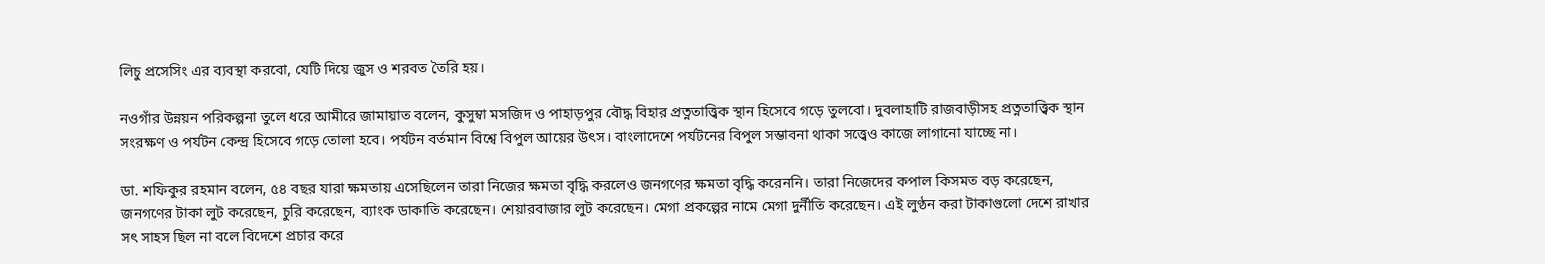লিচু প্রসেসিং এর ব্যবস্থা করবো, যেটি দিয়ে জুস ও শরবত তৈরি হয়।

নওগাঁর উন্নয়ন পরিকল্পনা তুলে ধরে আমীরে জামায়াত বলেন, কুসুম্বা মসজিদ ও পাহাড়পুর বৌদ্ধ বিহার প্রত্নতাত্ত্বিক স্থান হিসেবে গড়ে তুলবো। দুবলাহাটি রাজবাড়ীসহ প্রত্নতাত্ত্বিক স্থান সংরক্ষণ ও পর্যটন কেন্দ্র হিসেবে গড়ে তোলা হবে। পর্যটন বর্তমান বিশ্বে বিপুল আয়ের উৎস। বাংলাদেশে পর্যটনের বিপুল সম্ভাবনা থাকা সত্ত্বেও কাজে লাগানো যাচ্ছে না।

ডা. শফিকুর রহমান বলেন, ৫৪ বছর যারা ক্ষমতায় এসেছিলেন তারা নিজের ক্ষমতা বৃদ্ধি করলেও জনগণের ক্ষমতা বৃদ্ধি করেননি। তারা নিজেদের কপাল কিসমত বড় করেছেন, জনগণের টাকা লুট করেছেন, চুরি করেছেন, ব্যাংক ডাকাতি করেছেন। শেয়ারবাজার লুট করেছেন। মেগা প্রকল্পের নামে মেগা দুর্নীতি করেছেন। এই লুণ্ঠন করা টাকাগুলো দেশে রাখার সৎ সাহস ছিল না বলে বিদেশে প্রচার করে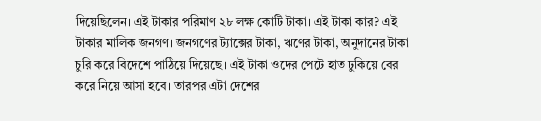দিয়েছিলেন। এই টাকার পরিমাণ ২৮ লক্ষ কোটি টাকা। এই টাকা কার? এই টাকার মালিক জনগণ। জনগণের ট্যাক্সের টাকা, ঋণের টাকা, অনুদানের টাকা চুরি করে বিদেশে পাঠিয়ে দিয়েছে। এই টাকা ওদের পেটে হাত ঢুকিয়ে বের করে নিয়ে আসা হবে। তারপর এটা দেশের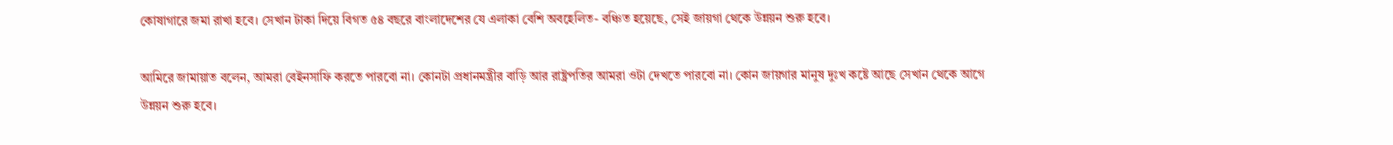কোষাগারে জমা রাখা হবে। সেখান টাকা দিয়ে বিগত ৫৪ বছরে বাংলাদেশের যে এলাকা বেশি অবহেলিত- বঞ্চিত হয়েছে, সেই জায়গা থেকে উন্নয়ন শুরু হবে।

আমিরে জামায়াত বলেন, আমরা বেইনসাফি করতে পারবো না। কোনটা প্রধানমন্ত্রীর বাড়ি আর রাষ্ট্রপতির আমরা ওটা দেখতে পারবো না। কোন জায়গার মানুষ দুঃখ কষ্টে আছে সেখান থেকে আগে উন্নয়ন শুরু হবে।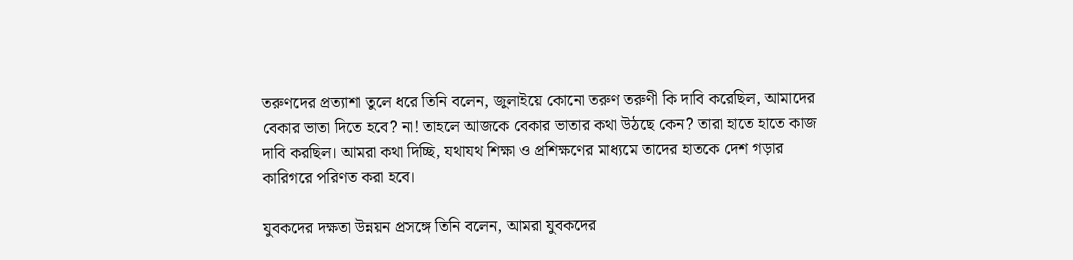তরুণদের প্রত্যাশা তুলে ধরে তিনি বলেন, জুলাইয়ে কোনো তরুণ তরুণী কি দাবি করেছিল, আমাদের বেকার ভাতা দিতে হবে? না! তাহলে আজকে বেকার ভাতার কথা উঠছে কেন? তারা হাতে হাতে কাজ দাবি করছিল। আমরা কথা দিচ্ছি, যথাযথ শিক্ষা ও প্রশিক্ষণের মাধ্যমে তাদের হাতকে দেশ গড়ার কারিগরে পরিণত করা হবে।

যুবকদের দক্ষতা উন্নয়ন প্রসঙ্গে তিনি বলেন, আমরা যুবকদের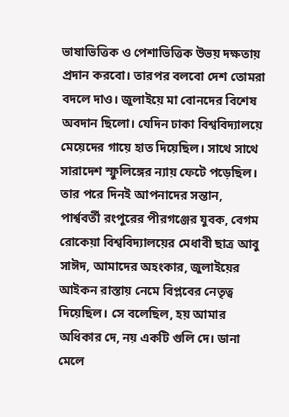ভাষাভিত্তিক ও পেশাভিত্তিক উভয় দক্ষতায় প্রদান করবো। তারপর বলবো দেশ তোমরা বদলে দাও। জুলাইয়ে মা বোনদের বিশেষ অবদান ছিলো। যেদিন ঢাকা বিশ্ববিদ্যালয়ে মেয়েদের গায়ে হাত দিয়েছিল। সাথে সাথে সারাদেশ স্ফুলিঙ্গের ন্যায় ফেটে পড়েছিল। তার পরে দিনই আপনাদের সন্তান, পার্শ্ববর্তী রংপুরের পীরগঞ্জের যুবক, বেগম রোকেয়া বিশ্ববিদ্যালয়ের মেধাবী ছাত্র আবু সাঈদ, আমাদের অহংকার, জুলাইয়ের আইকন রাস্তায় নেমে বিপ্লবের নেতৃত্ব দিয়েছিল। সে বলেছিল, হয় আমার অধিকার দে, নয় একটি গুলি দে। ডানা মেলে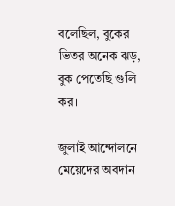বলেছিল, বুকের ভিতর অনেক ঝড়, বুক পেতেছি গুলি কর।

জুলাই আন্দোলনে মেয়েদের অবদান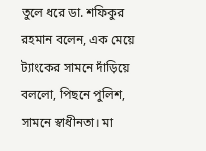তুলে ধরে ডা. শফিকুর রহমান বলেন, এক মেয়ে ট্যাংকের সামনে দাঁড়িয়ে বললো, পিছনে পুলিশ, সামনে স্বাধীনতা। মা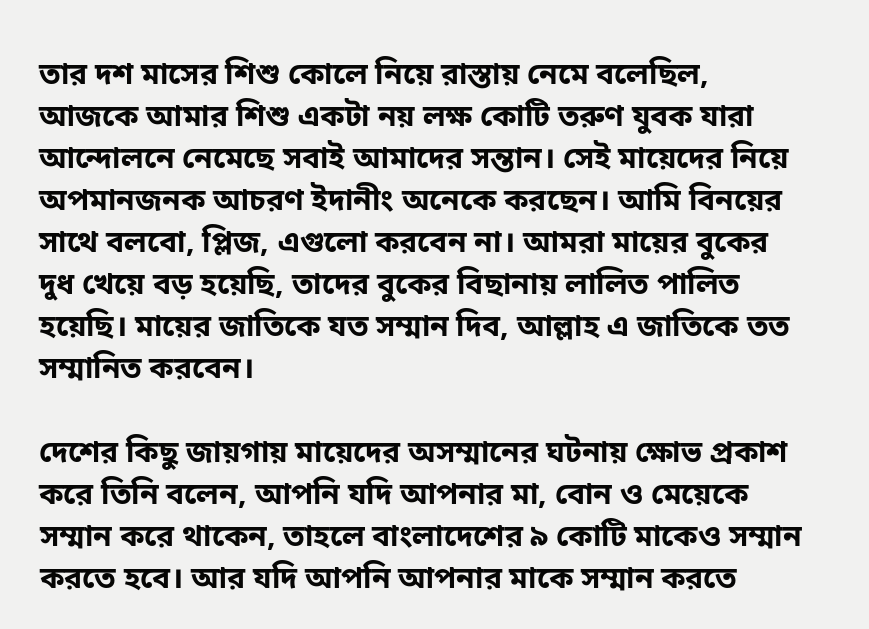তার দশ মাসের শিশু কোলে নিয়ে রাস্তায় নেমে বলেছিল, আজকে আমার শিশু একটা নয় লক্ষ কোটি তরুণ যুবক যারা আন্দোলনে নেমেছে সবাই আমাদের সন্তান। সেই মায়েদের নিয়ে অপমানজনক আচরণ ইদানীং অনেকে করছেন। আমি বিনয়ের সাথে বলবো, প্লিজ, এগুলো করবেন না। আমরা মায়ের বুকের দুধ খেয়ে বড় হয়েছি, তাদের বুকের বিছানায় লালিত পালিত হয়েছি। মায়ের জাতিকে যত সম্মান দিব, আল্লাহ এ জাতিকে তত সম্মানিত করবেন।

দেশের কিছু জায়গায় মায়েদের অসম্মানের ঘটনায় ক্ষোভ প্রকাশ করে তিনি বলেন, আপনি যদি আপনার মা, বোন ও মেয়েকে সম্মান করে থাকেন, তাহলে বাংলাদেশের ৯ কোটি মাকেও সম্মান করতে হবে। আর যদি আপনি আপনার মাকে সম্মান করতে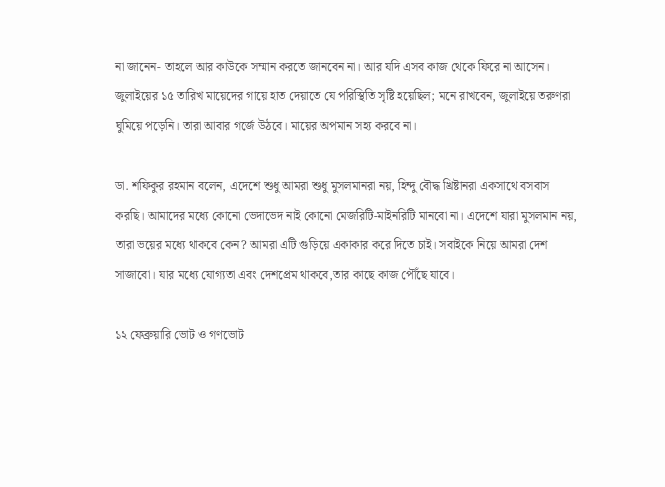না জানেন- তাহলে আর কাউকে সম্মান করতে জানবেন না। আর যদি এসব কাজ থেকে ফিরে না আসেন। জুলাইয়ের ১৫ তারিখ মায়েদের গায়ে হাত দেয়াতে যে পরিস্থিতি সৃষ্টি হয়েছিল; মনে রাখবেন, জুলাইয়ে তরুণরা ঘুমিয়ে পড়েনি। তারা আবার গর্জে উঠবে। মায়ের অপমান সহ্য করবে না।

ডা. শফিকুর রহমান বলেন, এদেশে শুধু আমরা শুধু মুসলমানরা নয়, হিন্দু বৌদ্ধ খ্রিষ্টানরা একসাথে বসবাস করছি। আমাদের মধ্যে কোনো ভেদাভেদ নাই কোনো মেজরিটি-মাইনরিটি মানবো না। এদেশে যারা মুসলমান নয়, তারা ভয়ের মধ্যে থাকবে কেন? আমরা এটি গুড়িয়ে একাকার করে দিতে চাই। সবাইকে নিয়ে আমরা দেশ সাজাবো। যার মধ্যে যোগ্যতা এবং দেশপ্রেম থাকবে,তার কাছে কাজ পৌঁছে যাবে।

১২ ফেব্রুয়ারি ভোট ও গণভোট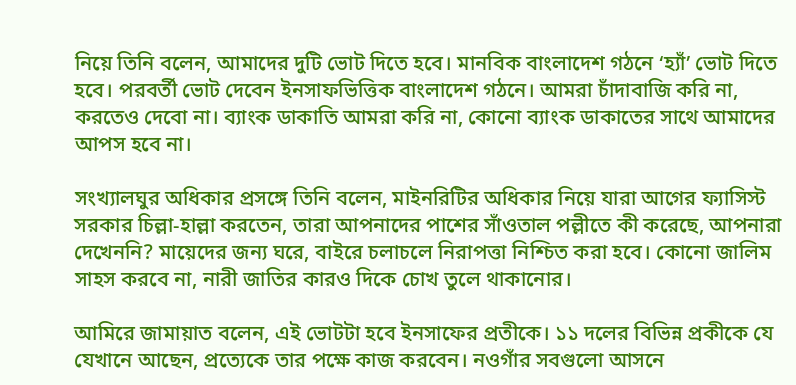নিয়ে তিনি বলেন, আমাদের দুটি ভোট দিতে হবে। মানবিক বাংলাদেশ গঠনে ‘হ্যাঁ’ ভোট দিতে হবে। পরবর্তী ভোট দেবেন ইনসাফভিত্তিক বাংলাদেশ গঠনে। আমরা চাঁদাবাজি করি না, করতেও দেবো না। ব্যাংক ডাকাতি আমরা করি না, কোনো ব্যাংক ডাকাতের সাথে আমাদের আপস হবে না।

সংখ্যালঘুর অধিকার প্রসঙ্গে তিনি বলেন, মাইনরিটির অধিকার নিয়ে যারা আগের ফ্যাসিস্ট সরকার চিল্লা-হাল্লা করতেন, তারা আপনাদের পাশের সাঁওতাল পল্লীতে কী করেছে, আপনারা দেখেননি? মায়েদের জন্য ঘরে, বাইরে চলাচলে নিরাপত্তা নিশ্চিত করা হবে। কোনো জালিম সাহস করবে না, নারী জাতির কারও দিকে চোখ তুলে থাকানোর।

আমিরে জামায়াত বলেন, এই ভোটটা হবে ইনসাফের প্রতীকে। ১১ দলের বিভিন্ন প্রকীকে যে যেখানে আছেন, প্রত্যেকে তার পক্ষে কাজ করবেন। নওগাঁর সবগুলো আসনে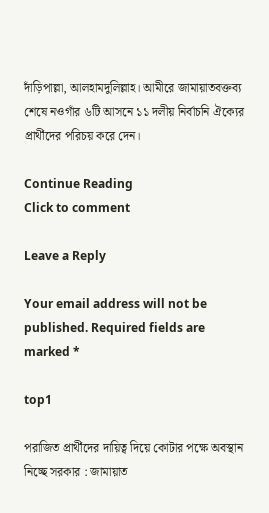দাঁড়িপাল্লা, আলহামদুলিল্লাহ। আমীরে জামায়াতবক্তব্য শেষে নওগাঁর ৬টি আসনে ১১ দলীয় নির্বাচনি ঐক্যের প্রার্থীদের পরিচয় করে দেন।

Continue Reading
Click to comment

Leave a Reply

Your email address will not be published. Required fields are marked *

top1

পরাজিত প্রার্থীদের দায়িত্ব দিয়ে কোটার পক্ষে অবস্থান নিচ্ছে সরকার : জামায়াত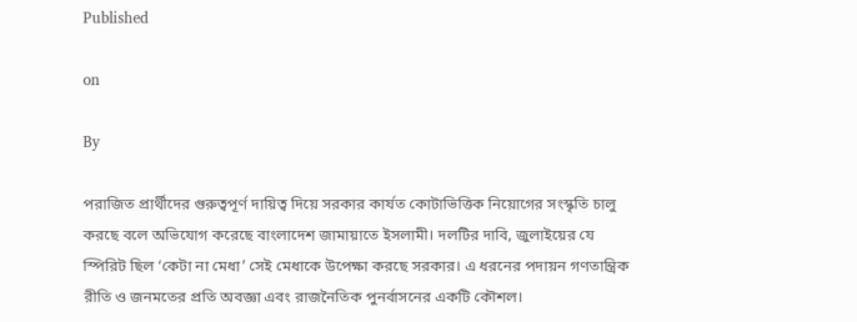Published

on

By

পরাজিত প্রার্থীদের গুরুত্বপূর্ণ দায়িত্ব দিয়ে সরকার কার্যত কোটাভিত্তিক নিয়োগের সংস্কৃতি চালু করছে বলে অভিযোগ করেছে বাংলাদেশ জামায়াতে ইসলামী। দলটির দাবি, জুলাইয়ের যে স্পিরিট ছিল ‘কেটা না মেধা’ সেই মেধাকে উপেক্ষা করছে সরকার। এ ধরনের পদায়ন গণতান্ত্রিক রীতি ও জনমতের প্রতি অবজ্ঞা এবং রাজনৈতিক পুনর্বাসনের একটি কৌশল।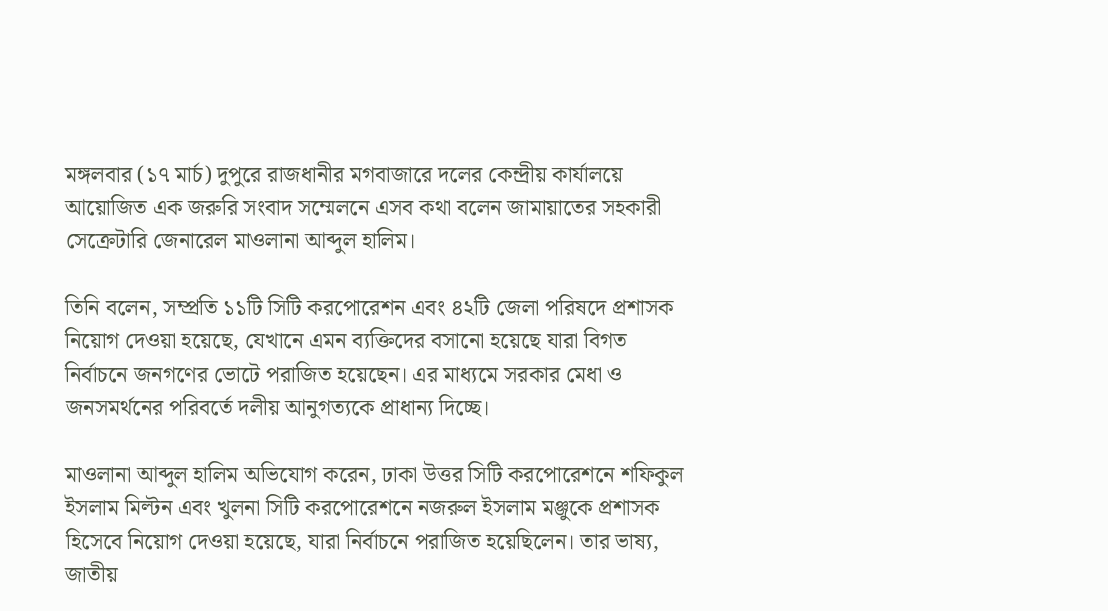মঙ্গলবার (১৭ মার্চ) দুপুরে রাজধানীর মগবাজারে দলের কেন্দ্রীয় কার্যালয়ে আয়োজিত এক জরুরি সংবাদ সম্মেলনে এসব কথা বলেন জামায়াতের সহকারী সেক্রেটারি জেনারেল মাওলানা আব্দুল হালিম।

তিনি বলেন, সম্প্রতি ১১টি সিটি করপোরেশন এবং ৪২টি জেলা পরিষদে প্রশাসক নিয়োগ দেওয়া হয়েছে, যেখানে এমন ব্যক্তিদের বসানো হয়েছে যারা বিগত নির্বাচনে জনগণের ভোটে পরাজিত হয়েছেন। এর মাধ্যমে সরকার মেধা ও জনসমর্থনের পরিবর্তে দলীয় আনুগত্যকে প্রাধান্য দিচ্ছে।

মাওলানা আব্দুল হালিম অভিযোগ করেন, ঢাকা উত্তর সিটি করপোরেশনে শফিকুল ইসলাম মিল্টন এবং খুলনা সিটি করপোরেশনে নজরুল ইসলাম মঞ্জুকে প্রশাসক হিসেবে নিয়োগ দেওয়া হয়েছে, যারা নির্বাচনে পরাজিত হয়েছিলেন। তার ভাষ্য, জাতীয়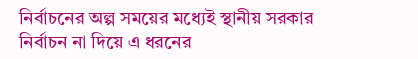নির্বাচনের অল্প সময়ের মধ্যেই স্থানীয় সরকার নির্বাচন না দিয়ে এ ধরনের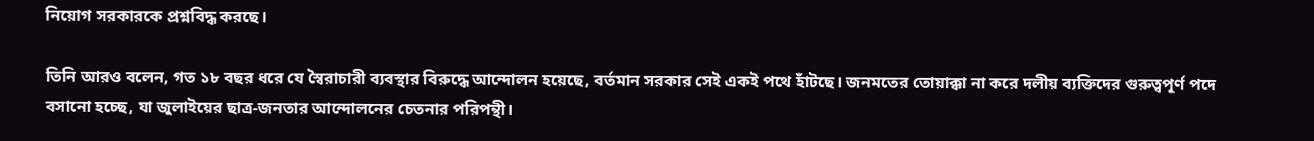নিয়োগ সরকারকে প্রশ্নবিদ্ধ করছে।

তিনি আরও বলেন, গত ১৮ বছর ধরে যে স্বৈরাচারী ব্যবস্থার বিরুদ্ধে আন্দোলন হয়েছে, বর্তমান সরকার সেই একই পথে হাঁটছে। জনমতের তোয়াক্কা না করে দলীয় ব্যক্তিদের গুরুত্বপূর্ণ পদে বসানো হচ্ছে, যা জুলাইয়ের ছাত্র-জনতার আন্দোলনের চেতনার পরিপন্থী।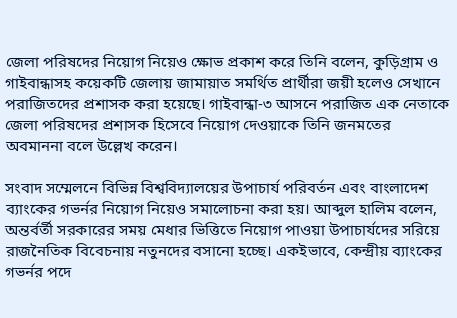জেলা পরিষদের নিয়োগ নিয়েও ক্ষোভ প্রকাশ করে তিনি বলেন, কুড়িগ্রাম ও গাইবান্ধাসহ কয়েকটি জেলায় জামায়াত সমর্থিত প্রার্থীরা জয়ী হলেও সেখানে পরাজিতদের প্রশাসক করা হয়েছে। গাইবান্ধা-৩ আসনে পরাজিত এক নেতাকে জেলা পরিষদের প্রশাসক হিসেবে নিয়োগ দেওয়াকে তিনি জনমতের অবমাননা বলে উল্লেখ করেন।

সংবাদ সম্মেলনে বিভিন্ন বিশ্ববিদ্যালয়ের উপাচার্য পরিবর্তন এবং বাংলাদেশ ব্যাংকের গভর্নর নিয়োগ নিয়েও সমালোচনা করা হয়। আব্দুল হালিম বলেন, অন্তর্বর্তী সরকারের সময় মেধার ভিত্তিতে নিয়োগ পাওয়া উপাচার্যদের সরিয়ে রাজনৈতিক বিবেচনায় নতুনদের বসানো হচ্ছে। একইভাবে, কেন্দ্রীয় ব্যাংকের গভর্নর পদে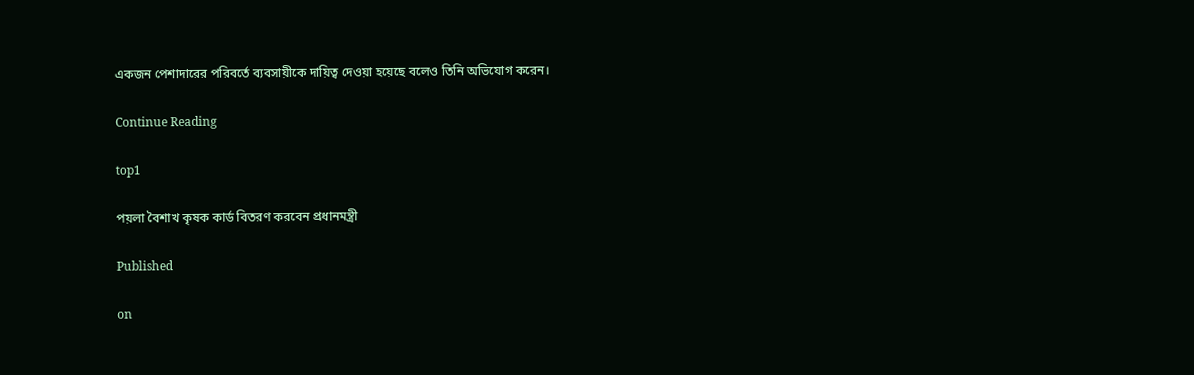একজন পেশাদারের পরিবর্তে ব্যবসায়ীকে দায়িত্ব দেওয়া হয়েছে বলেও তিনি অভিযোগ করেন।

Continue Reading

top1

পয়লা বৈশাখ কৃষক কার্ড বিতরণ করবেন প্রধানমন্ত্রী

Published

on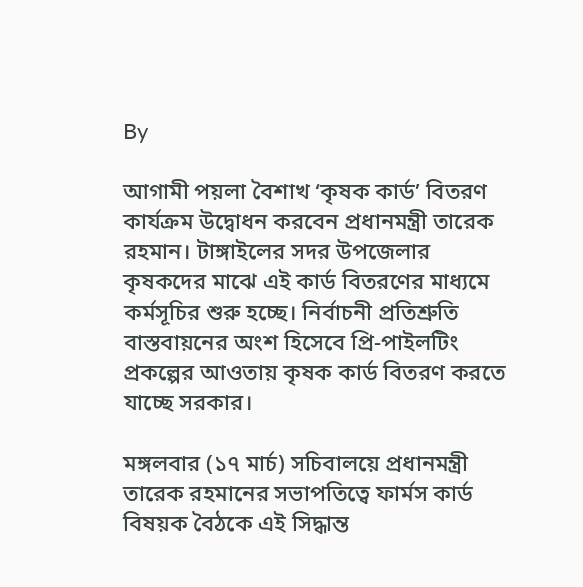By

আগামী পয়লা বৈশাখ ‘কৃষক কার্ড’ বিতরণ কার্যক্রম উদ্বোধন করবেন প্রধানমন্ত্রী তারেক রহমান। টাঙ্গাইলের সদর উপজেলার কৃষকদের মাঝে এই কার্ড বিতরণের মাধ্যমে কর্মসূচির শুরু হচ্ছে। নির্বাচনী প্রতিশ্রুতি বাস্তবায়নের অংশ হিসেবে প্রি-পাইলটিং প্রকল্পের আওতায় কৃষক কার্ড বিতরণ করতে যাচ্ছে সরকার।

মঙ্গলবার (১৭ মার্চ) সচিবালয়ে প্রধানমন্ত্রী তারেক রহমানের সভাপতিত্বে ফার্মস কার্ড বিষয়ক বৈঠকে এই সিদ্ধান্ত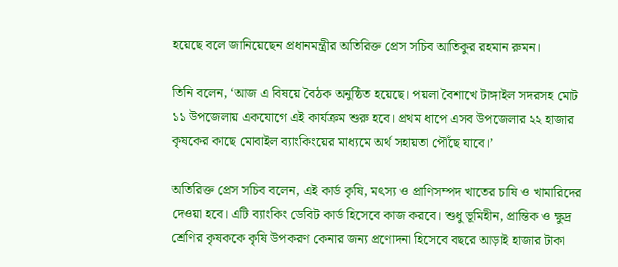হয়েছে বলে জানিয়েছেন প্রধানমন্ত্রীর অতিরিক্ত প্রেস সচিব আতিকুর রহমান রুমন।

তিনি বলেন, ‘আজ এ বিষয়ে বৈঠক অনুষ্ঠিত হয়েছে। পয়লা বৈশাখে টাঙ্গাইল সদরসহ মোট ১১ উপজেলায় একযোগে এই কার্যক্রম শুরু হবে। প্রথম ধাপে এসব উপজেলার ২২ হাজার কৃষকের কাছে মোবাইল ব্যাংকিংয়ের মাধ্যমে অর্থ সহায়তা পৌঁছে যাবে।’

অতিরিক্ত প্রেস সচিব বলেন, এই কার্ড কৃষি, মৎস্য ও প্রাণিসম্পদ খাতের চাষি ও খামারিদের দেওয়া হবে। এটি ব্যাংকিং ডেবিট কার্ড হিসেবে কাজ করবে। শুধু ভূমিহীন, প্রান্তিক ও ক্ষুদ্র শ্রেণির কৃষককে কৃষি উপকরণ কেনার জন্য প্রণোদনা হিসেবে বছরে আড়াই হাজার টাকা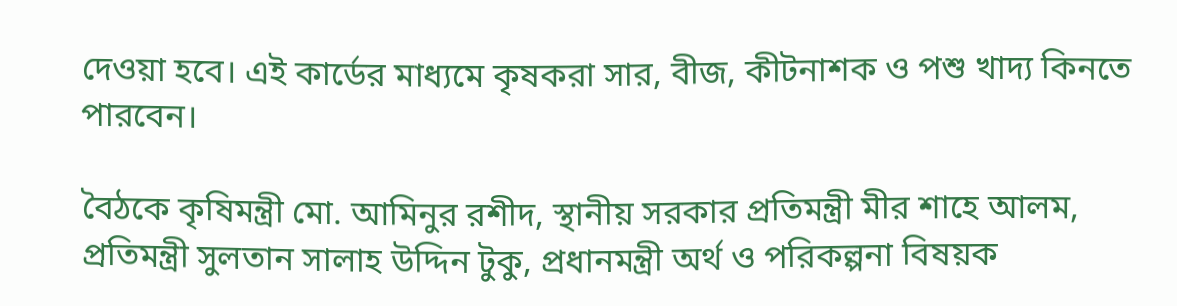দেওয়া হবে। এই কার্ডের মাধ্যমে কৃষকরা সার, বীজ, কীটনাশক ও পশু খাদ্য কিনতে পারবেন।

বৈঠকে কৃষিমন্ত্রী মো. আমিনুর রশীদ, স্থানীয় সরকার প্রতিমন্ত্রী মীর শাহে আলম, প্রতিমন্ত্রী সুলতান সালাহ উদ্দিন টুকু, প্রধানমন্ত্রী অর্থ ও পরিকল্পনা বিষয়ক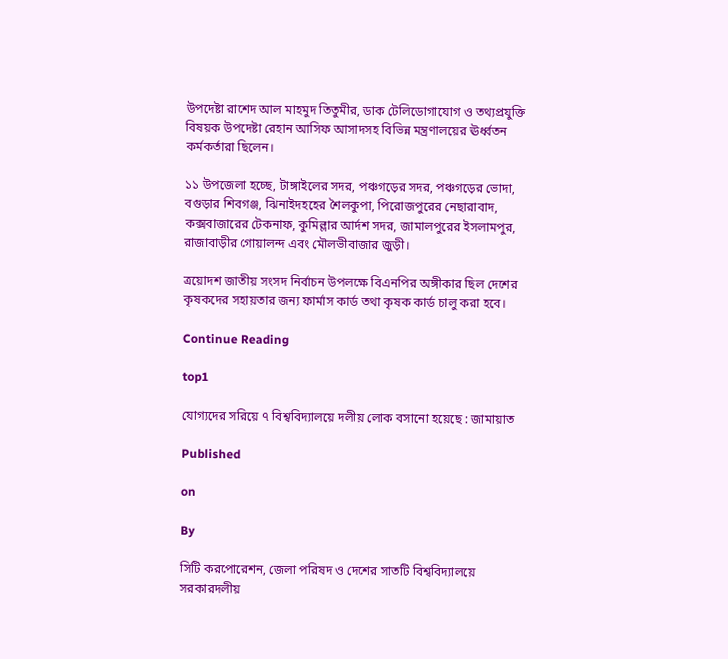উপদেষ্টা রাশেদ আল মাহমুদ তিতুমীর, ডাক টেলিডোগাযোগ ও তথ্যপ্রযুক্তি বিষয়ক উপদেষ্টা রেহান আসিফ আসাদসহ বিভিন্ন মন্ত্রণালয়ের ঊর্ধ্বতন কর্মকর্তারা ছিলেন।

১১ উপজেলা হচ্ছে, টাঙ্গাইলের সদর, পঞ্চগড়ের সদর, পঞ্চগড়ের ভোদা, বগুড়ার শিবগঞ্জ, ঝিনাইদহহের শৈলকুপা, পিরোজপুরের নেছারাবাদ, কক্সবাজারের টেকনাফ, কুমিল্লার আর্দশ সদর, জামালপুরের ইসলামপুর, রাজাবাড়ীর গোয়ালন্দ এবং মৌলভীবাজার জুড়ী।

ত্রয়োদশ জাতীয় সংসদ নির্বাচন উপলক্ষে বিএনপির অঙ্গীকার ছিল দেশের কৃষকদের সহায়তার জন্য ফার্মাস কার্ড তথা কৃষক কার্ড চালু করা হবে।

Continue Reading

top1

যোগ্যদের সরিয়ে ৭ বিশ্ববিদ্যালয়ে দলীয় লোক বসানো হয়েছে : জামায়াত

Published

on

By

সিটি করপোরেশন, জেলা পরিষদ ও দেশের সাতটি বিশ্ববিদ্যালয়ে সরকারদলীয়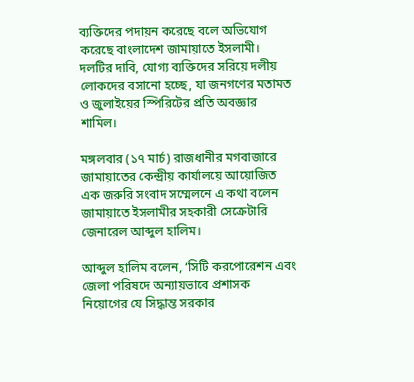ব্যক্তিদের পদায়ন করেছে বলে অভিযোগ করেছে বাংলাদেশ জামায়াতে ইসলামী। দলটির দাবি, যোগ্য ব্যক্তিদের সরিয়ে দলীয় লোকদের বসানো হচ্ছে, যা জনগণের মতামত ও জুলাইয়ের স্পিরিটের প্রতি অবজ্ঞার শামিল।

মঙ্গলবার (১৭ মার্চ) রাজধানীর মগবাজারে জামায়াতের কেন্দ্রীয় কার্যালয়ে আয়োজিত এক জরুরি সংবাদ সম্মেলনে এ কথা বলেন জামায়াতে ইসলামীর সহকারী সেক্রেটারি জেনারেল আব্দুল হালিম।

আব্দুল হালিম বলেন, ‘সিটি করপোরেশন এবং জেলা পরিষদে অন্যায়ভাবে প্রশাসক নিয়োগের যে সিদ্ধান্ত সরকার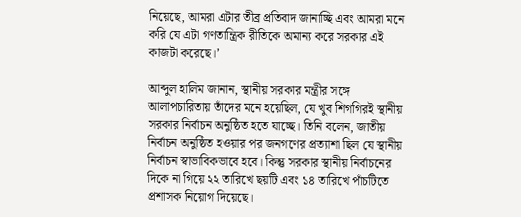নিয়েছে, আমরা এটার তীব্র প্রতিবাদ জানাচ্ছি এবং আমরা মনে করি যে এটা গণতান্ত্রিক রীতিকে অমান্য করে সরকার এই কাজটা করেছে।’

আব্দুল হালিম জানান, স্থানীয় সরকার মন্ত্রীর সঙ্গে আলাপচারিতায় তাঁদের মনে হয়েছিল, যে খুব শিগগিরই স্থানীয় সরকার নির্বাচন অনুষ্ঠিত হতে যাচ্ছে। তিনি বলেন, জাতীয় নির্বাচন অনুষ্ঠিত হওয়ার পর জনগণের প্রত্যাশা ছিল যে স্থানীয় নির্বাচন স্বাভাবিকভাবে হবে। কিন্তু সরকার স্থানীয় নির্বাচনের দিকে না গিয়ে ২২ তারিখে ছয়টি এবং ১৪ তারিখে পাঁচটিতে প্রশাসক নিয়োগ দিয়েছে।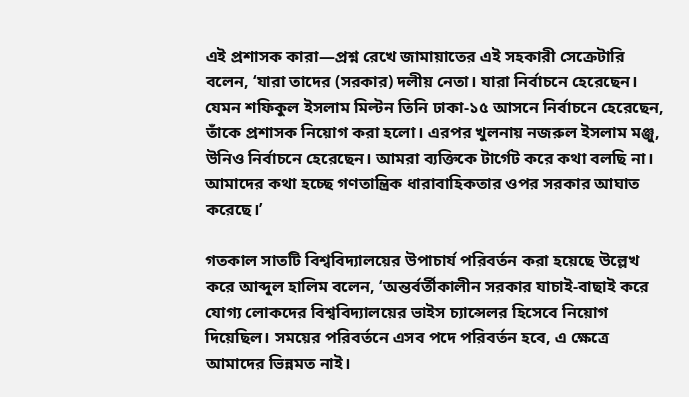এই প্রশাসক কারা—প্রশ্ন রেখে জামায়াতের এই সহকারী সেক্রেটারি বলেন, ‘যারা তাদের (সরকার) দলীয় নেতা। যারা নির্বাচনে হেরেছেন। যেমন শফিকুল ইসলাম মিল্টন তিনি ঢাকা-১৫ আসনে নির্বাচনে হেরেছেন, তাঁকে প্রশাসক নিয়োগ করা হলো। এরপর খুলনায় নজরুল ইসলাম মঞ্জু, উনিও নির্বাচনে হেরেছেন। আমরা ব্যক্তিকে টার্গেট করে কথা বলছি না। আমাদের কথা হচ্ছে গণতান্ত্রিক ধারাবাহিকতার ওপর সরকার আঘাত করেছে।’

গতকাল সাতটি বিশ্ববিদ্যালয়ের উপাচার্য পরিবর্তন করা হয়েছে উল্লেখ করে আব্দুল হালিম বলেন, ‘অন্তর্বর্তীকালীন সরকার যাচাই-বাছাই করে যোগ্য লোকদের বিশ্ববিদ্যালয়ের ভাইস চ্যান্সেলর হিসেবে নিয়োগ দিয়েছিল। সময়ের পরিবর্তনে এসব পদে পরিবর্তন হবে, এ ক্ষেত্রে আমাদের ভিন্নমত নাই।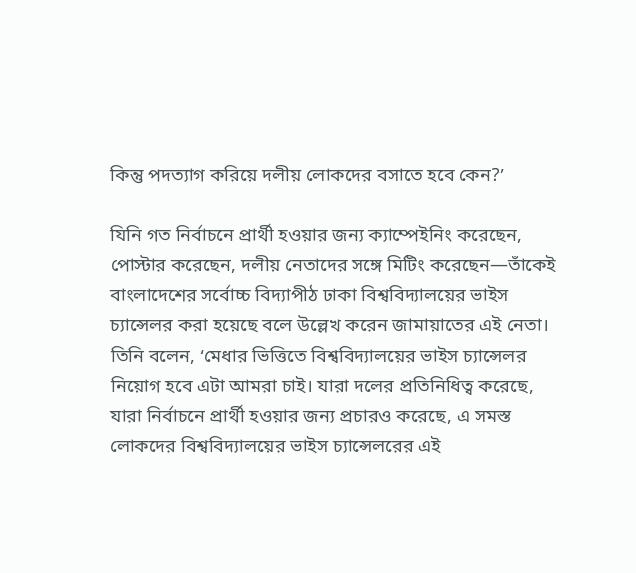কিন্তু পদত্যাগ করিয়ে দলীয় লোকদের বসাতে হবে কেন?’

যিনি গত নির্বাচনে প্রার্থী হওয়ার জন্য ক্যাম্পেইনিং করেছেন, পোস্টার করেছেন, দলীয় নেতাদের সঙ্গে মিটিং করেছেন—তাঁকেই বাংলাদেশের সর্বোচ্চ বিদ্যাপীঠ ঢাকা বিশ্ববিদ্যালয়ের ভাইস চ্যান্সেলর করা হয়েছে বলে উল্লেখ করেন জামায়াতের এই নেতা। তিনি বলেন, ‘মেধার ভিত্তিতে বিশ্ববিদ্যালয়ের ভাইস চ্যান্সেলর নিয়োগ হবে এটা আমরা চাই। যারা দলের প্রতিনিধিত্ব করেছে, যারা নির্বাচনে প্রার্থী হওয়ার জন্য প্রচারও করেছে, এ সমস্ত লোকদের বিশ্ববিদ্যালয়ের ভাইস চ্যান্সেলরের এই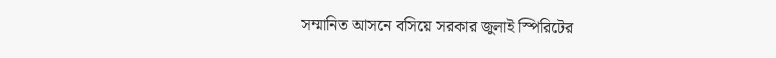সম্মানিত আসনে বসিয়ে সরকার জুলাই স্পিরিটের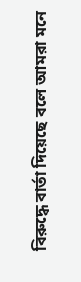বিরুদ্ধে বার্তা দিয়েছে বলে আমরা মনে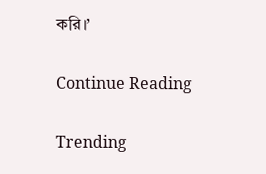করি।’

Continue Reading

Trending